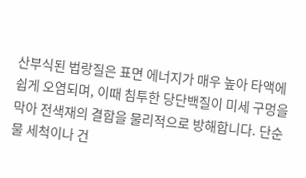산부식된 법랑질은 표면 에너지가 매우 높아 타액에 쉽게 오염되며, 이때 침투한 당단백질이 미세 구멍을 막아 전색재의 결합을 물리적으로 방해합니다. 단순 물 세척이나 건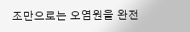조만으로는 오염원을 완전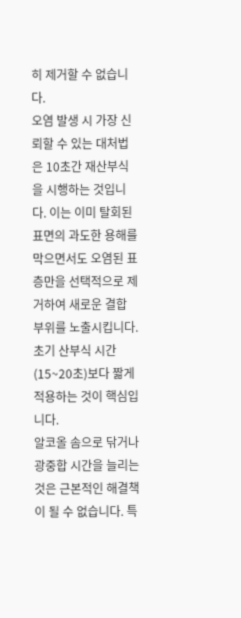히 제거할 수 없습니다.
오염 발생 시 가장 신뢰할 수 있는 대처법은 10초간 재산부식을 시행하는 것입니다. 이는 이미 탈회된 표면의 과도한 용해를 막으면서도 오염된 표층만을 선택적으로 제거하여 새로운 결합 부위를 노출시킵니다. 초기 산부식 시간(15~20초)보다 짧게 적용하는 것이 핵심입니다.
알코올 솜으로 닦거나 광중합 시간을 늘리는 것은 근본적인 해결책이 될 수 없습니다. 특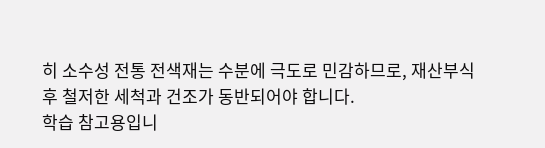히 소수성 전통 전색재는 수분에 극도로 민감하므로, 재산부식 후 철저한 세척과 건조가 동반되어야 합니다.
학습 참고용입니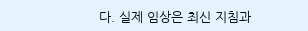다. 실제 임상은 최신 지침과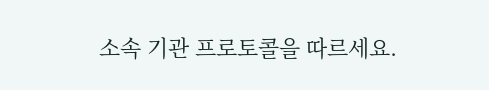소속 기관 프로토콜을 따르세요.